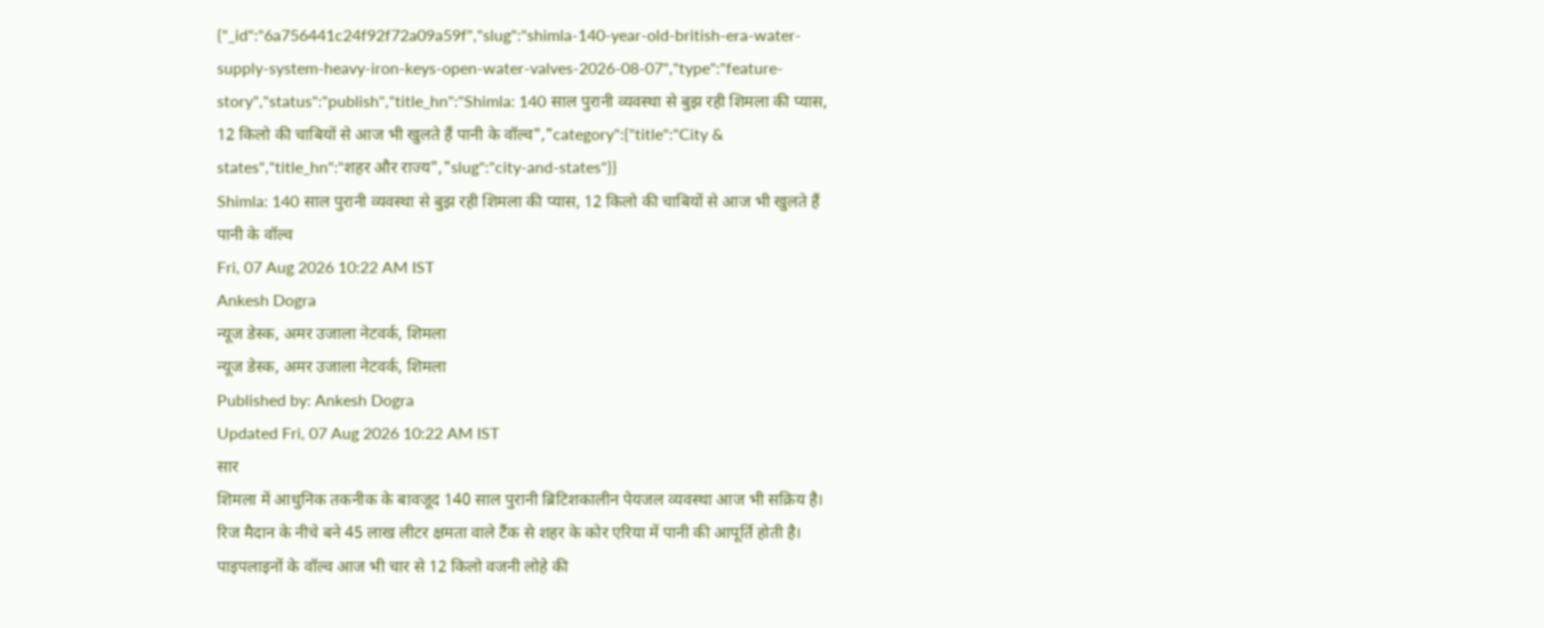{"_id":"6a756441c24f92f72a09a59f","slug":"shimla-140-year-old-british-era-water-supply-system-heavy-iron-keys-open-water-valves-2026-08-07","type":"feature-story","status":"publish","title_hn":"Shimla: 140 साल पुरानी व्यवस्था से बुझ रही शिमला की प्यास, 12 किलो की चाबियों से आज भी खुलते हैं पानी के वॉल्व","category":{"title":"City & states","title_hn":"शहर और राज्य","slug":"city-and-states"}}
Shimla: 140 साल पुरानी व्यवस्था से बुझ रही शिमला की प्यास, 12 किलो की चाबियों से आज भी खुलते हैं पानी के वॉल्व
Fri, 07 Aug 2026 10:22 AM IST
Ankesh Dogra
न्यूज डेस्क, अमर उजाला नेटवर्क, शिमला
न्यूज डेस्क, अमर उजाला नेटवर्क, शिमला
Published by: Ankesh Dogra
Updated Fri, 07 Aug 2026 10:22 AM IST
सार
शिमला में आधुनिक तकनीक के बावजूद 140 साल पुरानी ब्रिटिशकालीन पेयजल व्यवस्था आज भी सक्रिय है। रिज मैदान के नीचे बने 45 लाख लीटर क्षमता वाले टैंक से शहर के कोर एरिया में पानी की आपूर्ति होती है। पाइपलाइनों के वॉल्व आज भी चार से 12 किलो वजनी लोहे की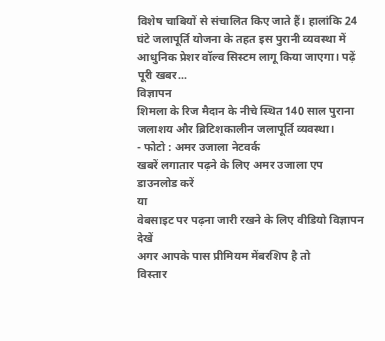विशेष चाबियों से संचालित किए जाते हैं। हालांकि 24 घंटे जलापूर्ति योजना के तहत इस पुरानी व्यवस्था में आधुनिक प्रेशर वॉल्व सिस्टम लागू किया जाएगा। पढ़ें पूरी खबर...
विज्ञापन
शिमला के रिज मैदान के नीचे स्थित 140 साल पुराना जलाशय और ब्रिटिशकालीन जलापूर्ति व्यवस्था।
- फोटो : अमर उजाला नेटवर्क
खबरें लगातार पढ़ने के लिए अमर उजाला एप डाउनलोड करें
या
वेबसाइट पर पढ़ना जारी रखने के लिए वीडियो विज्ञापन देखें
अगर आपके पास प्रीमियम मेंबरशिप है तो
विस्तार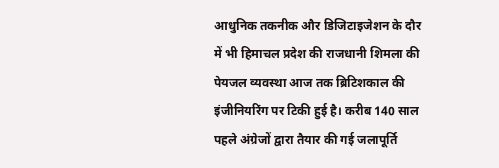आधुनिक तकनीक और डिजिटाइजेशन के दौर में भी हिमाचल प्रदेश की राजधानी शिमला की पेयजल व्यवस्था आज तक ब्रिटिशकाल की इंजीनियरिंग पर टिकी हुई है। करीब 140 साल पहले अंग्रेजों द्वारा तैयार की गई जलापूर्ति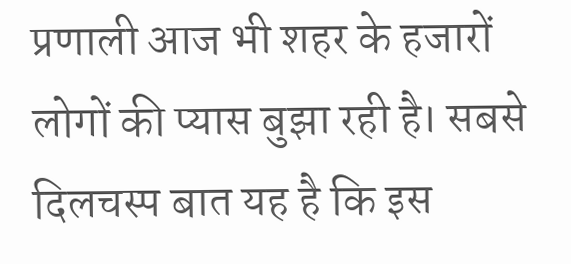प्रणाली आज भी शहर के हजारों लोगों की प्यास बुझा रही है। सबसे दिलचस्प बात यह है कि इस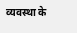व्यवस्था के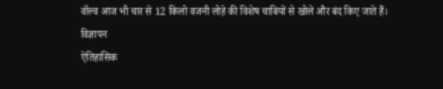वॉल्व आज भी चार से 12 किलो वजनी लोहे की विशेष चाबियों से खोले और बंद किए जाते हैं।
विज्ञापन
ऐतिहासिक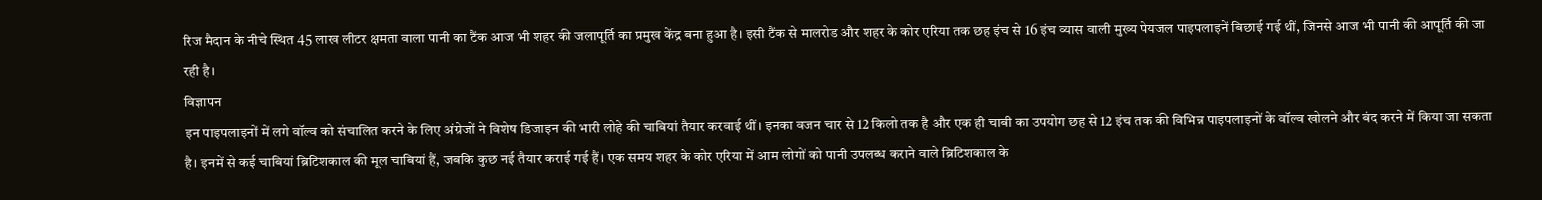रिज मैदान के नीचे स्थित 45 लाख लीटर क्षमता वाला पानी का टैंक आज भी शहर की जलापूर्ति का प्रमुख केंद्र बना हुआ है। इसी टैंक से मालरोड और शहर के कोर एरिया तक छह इंच से 16 इंच व्यास वाली मुख्य पेयजल पाइपलाइनें बिछाई गई थीं, जिनसे आज भी पानी की आपूर्ति की जा रही है।
विज्ञापन
इन पाइपलाइनों में लगे वॉल्व को संचालित करने के लिए अंग्रेजों ने विशेष डिजाइन की भारी लोहे की चाबियां तैयार करवाई थीं। इनका वजन चार से 12 किलो तक है और एक ही चाबी का उपयोग छह से 12 इंच तक की विभिन्न पाइपलाइनों के वॉल्व खोलने और बंद करने में किया जा सकता है। इनमें से कई चाबियां ब्रिटिशकाल की मूल चाबियां हैं, जबकि कुछ नई तैयार कराई गई हैं। एक समय शहर के कोर एरिया में आम लोगों को पानी उपलब्ध कराने वाले ब्रिटिशकाल के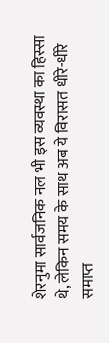शेरनुमा सार्वजनिक नल भी इस व्यवस्था का हिस्सा थे, लेकिन समय के साथ अब ये विरासत धीरे-धीरे समाप्त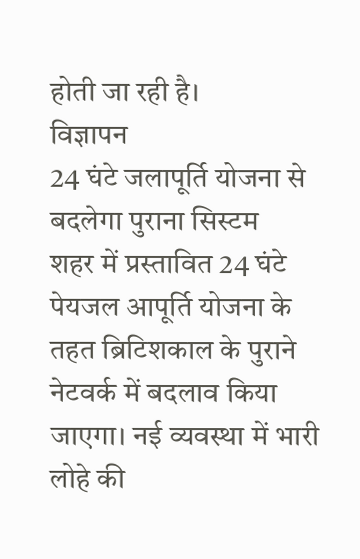होती जा रही है।
विज्ञापन
24 घंटे जलापूर्ति योजना से बदलेगा पुराना सिस्टम
शहर में प्रस्तावित 24 घंटे पेयजल आपूर्ति योजना के तहत ब्रिटिशकाल के पुराने नेटवर्क में बदलाव किया जाएगा। नई व्यवस्था में भारी लोहे की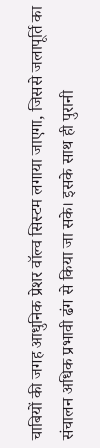चाबियों की जगह आधुनिक प्रेशर वॉल्व सिस्टम लगाया जाएगा, जिससे जलापूर्ति का संचालन अधिक प्रभावी ढंग से किया जा सके। इसके साथ ही पुरानी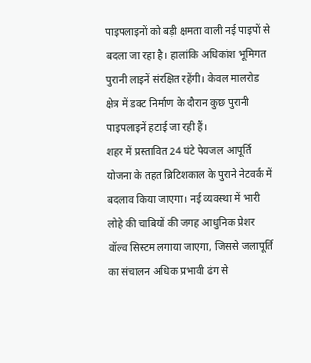पाइपलाइनों को बड़ी क्षमता वाली नई पाइपों से बदला जा रहा है। हालांकि अधिकांश भूमिगत पुरानी लाइनें संरक्षित रहेंगी। केवल मालरोड क्षेत्र में डक्ट निर्माण के दौरान कुछ पुरानी पाइपलाइनें हटाई जा रही हैं।
शहर में प्रस्तावित 24 घंटे पेयजल आपूर्ति योजना के तहत ब्रिटिशकाल के पुराने नेटवर्क में बदलाव किया जाएगा। नई व्यवस्था में भारी लोहे की चाबियों की जगह आधुनिक प्रेशर वॉल्व सिस्टम लगाया जाएगा, जिससे जलापूर्ति का संचालन अधिक प्रभावी ढंग से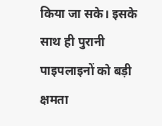किया जा सके। इसके साथ ही पुरानी पाइपलाइनों को बड़ी क्षमता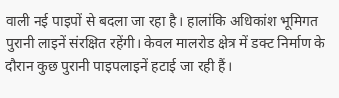वाली नई पाइपों से बदला जा रहा है। हालांकि अधिकांश भूमिगत पुरानी लाइनें संरक्षित रहेंगी। केवल मालरोड क्षेत्र में डक्ट निर्माण के दौरान कुछ पुरानी पाइपलाइनें हटाई जा रही हैं।